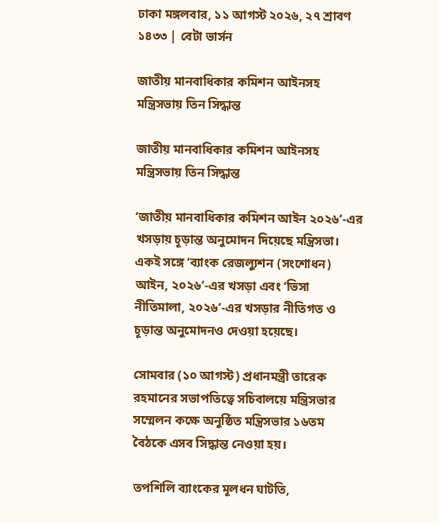ঢাকা মঙ্গলবার, ১১ আগস্ট ২০২৬, ২৭ শ্রাবণ ১৪৩৩ | বেটা ভার্সন

জাতীয় মানবাধিকার কমিশন আইনসহ মন্ত্রিসভায় তিন সিদ্ধান্ত

জাতীয় মানবাধিকার কমিশন আইনসহ মন্ত্রিসভায় তিন সিদ্ধান্ত

‘জাতীয় মানবাধিকার কমিশন আইন ২০২৬’-এর খসড়ায় চূড়ান্ত অনুমোদন দিয়েছে মন্ত্রিসভা। একই সঙ্গে ‘ব্যাংক রেজল্যুশন (সংশোধন) আইন, ২০২৬’-এর খসড়া এবং ‘ভিসা নীতিমালা, ২০২৬’-এর খসড়ার নীতিগত ও চূড়ান্ত অনুমোদনও দেওয়া হয়েছে।

সোমবার (১০ আগস্ট) প্রধানমন্ত্রী তারেক রহমানের সভাপতিত্বে সচিবালয়ে মন্ত্রিসভার সম্মেলন কক্ষে অনুষ্ঠিত মন্ত্রিসভার ১৬তম বৈঠকে এসব সিদ্ধান্ত নেওয়া হয়।

তপশিলি ব্যাংকের মূলধন ঘাটতি,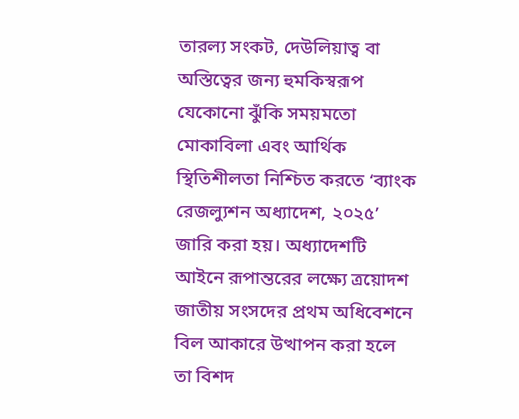তারল্য সংকট, দেউলিয়াত্ব বা অস্তিত্বের জন্য হুমকিস্বরূপ যেকোনো ঝুঁকি সময়মতো মোকাবিলা এবং আর্থিক স্থিতিশীলতা নিশ্চিত করতে ‘ব্যাংক রেজল্যুশন অধ্যাদেশ, ২০২৫’ জারি করা হয়। অধ্যাদেশটি আইনে রূপান্তরের লক্ষ্যে ত্রয়োদশ জাতীয় সংসদের প্রথম অধিবেশনে বিল আকারে উত্থাপন করা হলে তা বিশদ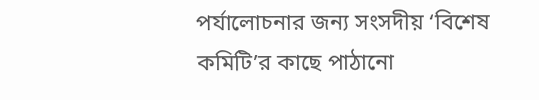পর্যালোচনার জন্য সংসদীয় ‘বিশেষ কমিটি’র কাছে পাঠানো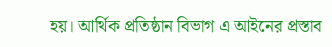হয়। আর্থিক প্রতিষ্ঠান বিভাগ এ আইনের প্রস্তাব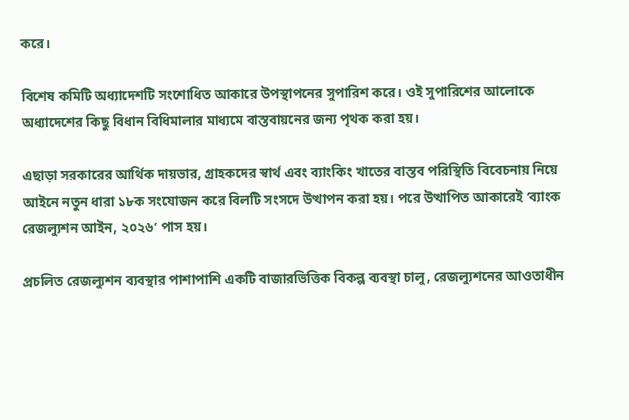করে।

বিশেষ কমিটি অধ্যাদেশটি সংশোধিত আকারে উপস্থাপনের সুপারিশ করে। ওই সুপারিশের আলোকে অধ্যাদেশের কিছু বিধান বিধিমালার মাধ্যমে বাস্তবায়নের জন্য পৃথক করা হয়।

এছাড়া সরকারের আর্থিক দায়ভার, গ্রাহকদের স্বার্থ এবং ব্যাংকিং খাতের বাস্তব পরিস্থিতি বিবেচনায় নিয়ে আইনে নতুন ধারা ১৮ক সংযোজন করে বিলটি সংসদে উত্থাপন করা হয়। পরে উত্থাপিত আকারেই ‘ব্যাংক রেজল্যুশন আইন, ২০২৬’ পাস হয়।

প্রচলিত রেজল্যুশন ব্যবস্থার পাশাপাশি একটি বাজারভিত্তিক বিকল্প ব্যবস্থা চালু, রেজল্যুশনের আওতাধীন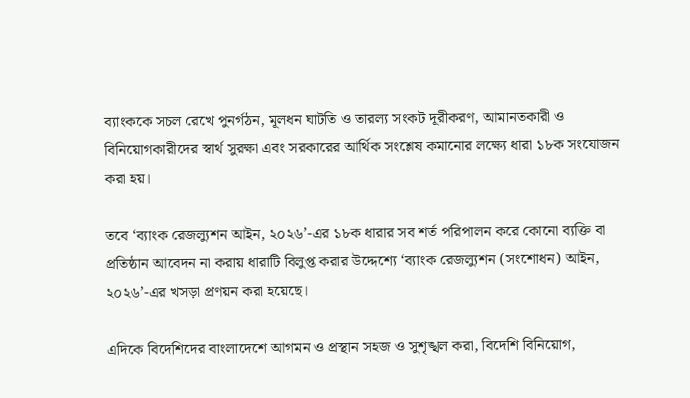ব্যাংককে সচল রেখে পুনর্গঠন, মূলধন ঘাটতি ও তারল্য সংকট দূরীকরণ, আমানতকারী ও বিনিয়োগকারীদের স্বার্থ সুরক্ষা এবং সরকারের আর্থিক সংশ্লেষ কমানোর লক্ষ্যে ধারা ১৮ক সংযোজন করা হয়।

তবে ‘ব্যাংক রেজল্যুশন আইন, ২০২৬’-এর ১৮ক ধারার সব শর্ত পরিপালন করে কোনো ব্যক্তি বা প্রতিষ্ঠান আবেদন না করায় ধারাটি বিলুপ্ত করার উদ্দেশ্যে ‘ব্যাংক রেজল্যুশন (সংশোধন) আইন, ২০২৬’-এর খসড়া প্রণয়ন করা হয়েছে।

এদিকে বিদেশিদের বাংলাদেশে আগমন ও প্রস্থান সহজ ও সুশৃঙ্খল করা, বিদেশি বিনিয়োগ,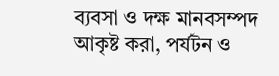ব্যবসা ও দক্ষ মানবসম্পদ আকৃষ্ট করা, পর্যটন ও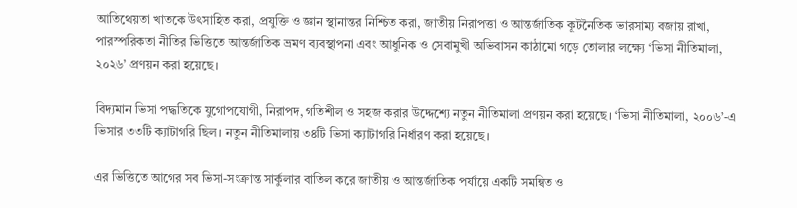আতিথেয়তা খাতকে উৎসাহিত করা, প্রযুক্তি ও জ্ঞান স্থানান্তর নিশ্চিত করা, জাতীয় নিরাপত্তা ও আন্তর্জাতিক কূটনৈতিক ভারসাম্য বজায় রাখা, পারস্পরিকতা নীতির ভিত্তিতে আন্তর্জাতিক ভ্রমণ ব্যবস্থাপনা এবং আধুনিক ও সেবামুখী অভিবাসন কাঠামো গড়ে তোলার লক্ষ্যে ‘ভিসা নীতিমালা, ২০২৬’ প্রণয়ন করা হয়েছে।

বিদ্যমান ভিসা পদ্ধতিকে যুগোপযোগী, নিরাপদ, গতিশীল ও সহজ করার উদ্দেশ্যে নতুন নীতিমালা প্রণয়ন করা হয়েছে। ‘ভিসা নীতিমালা, ২০০৬’-এ ভিসার ৩৩টি ক্যাটাগরি ছিল। নতুন নীতিমালায় ৩৪টি ভিসা ক্যাটাগরি নির্ধারণ করা হয়েছে।

এর ভিত্তিতে আগের সব ভিসা-সংক্রান্ত সার্কুলার বাতিল করে জাতীয় ও আন্তর্জাতিক পর্যায়ে একটি সমন্বিত ও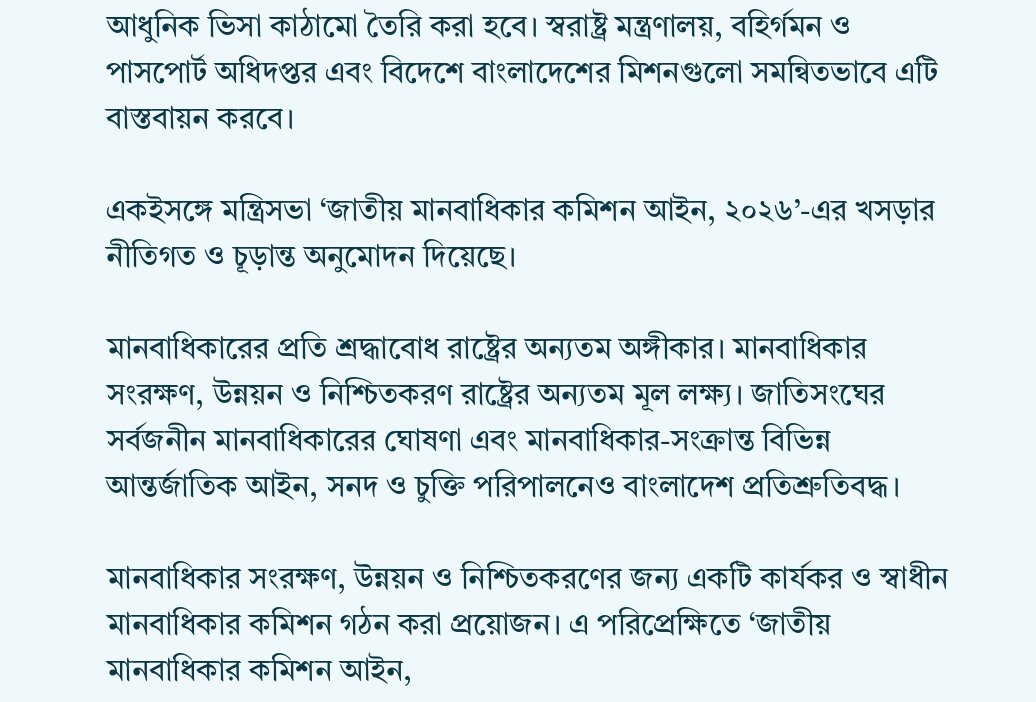আধুনিক ভিসা কাঠামো তৈরি করা হবে। স্বরাষ্ট্র মন্ত্রণালয়, বহির্গমন ও পাসপোর্ট অধিদপ্তর এবং বিদেশে বাংলাদেশের মিশনগুলো সমন্বিতভাবে এটি বাস্তবায়ন করবে।

একইসঙ্গে মন্ত্রিসভা ‘জাতীয় মানবাধিকার কমিশন আইন, ২০২৬’-এর খসড়ার নীতিগত ও চূড়ান্ত অনুমোদন দিয়েছে।

মানবাধিকারের প্রতি শ্রদ্ধাবোধ রাষ্ট্রের অন্যতম অঙ্গীকার। মানবাধিকার সংরক্ষণ, উন্নয়ন ও নিশ্চিতকরণ রাষ্ট্রের অন্যতম মূল লক্ষ্য। জাতিসংঘের সর্বজনীন মানবাধিকারের ঘোষণা এবং মানবাধিকার-সংক্রান্ত বিভিন্ন আন্তর্জাতিক আইন, সনদ ও চুক্তি পরিপালনেও বাংলাদেশ প্রতিশ্রুতিবদ্ধ।

মানবাধিকার সংরক্ষণ, উন্নয়ন ও নিশ্চিতকরণের জন্য একটি কার্যকর ও স্বাধীন মানবাধিকার কমিশন গঠন করা প্রয়োজন। এ পরিপ্রেক্ষিতে ‘জাতীয় মানবাধিকার কমিশন আইন,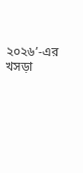২০২৬’-এর খসড়া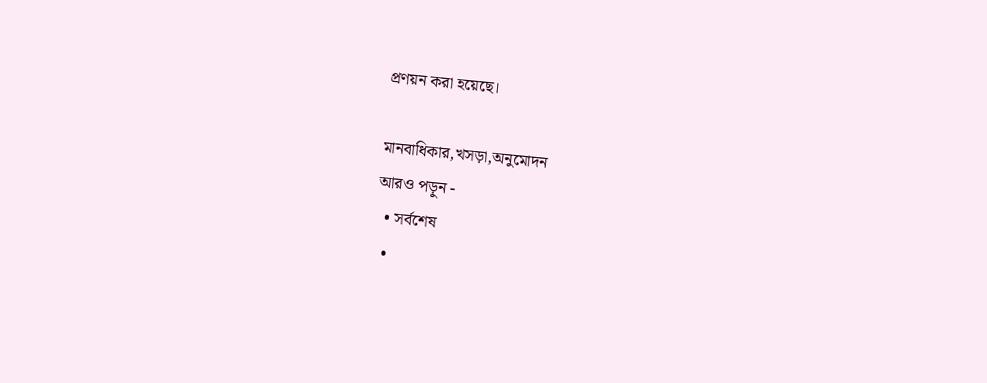প্রণয়ন করা হয়েছে।

মানবাধিকার,খসড়া,অনুমোদন
আরও পড়ুন -
  • সর্বশেষ
  •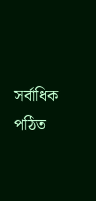সর্বাধিক পঠিত